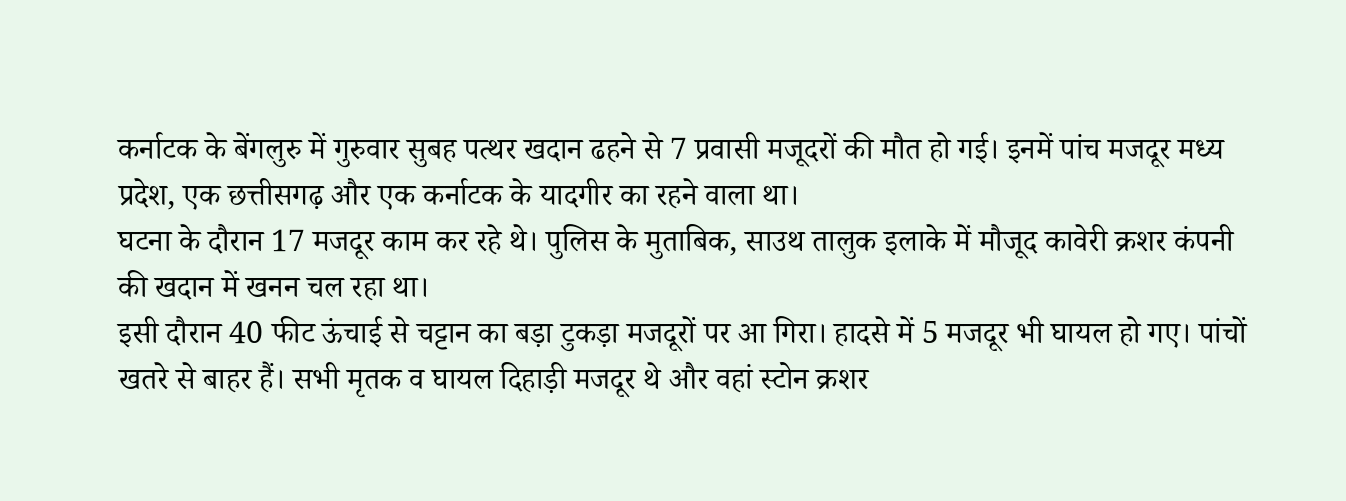कर्नाटक के बेंगलुरु में गुरुवार सुबह पत्थर खदान ढहने से 7 प्रवासी मजूदरों की मौत हो गई। इनमें पांच मजदूर मध्य प्रदेश, एक छत्तीसगढ़ और एक कर्नाटक के यादगीर का रहने वाला था।
घटना के दौरान 17 मजदूर काम कर रहे थे। पुलिस के मुताबिक, साउथ तालुक इलाके में मौजूद कावेरी क्रशर कंपनी की खदान में खनन चल रहा था।
इसी दौरान 40 फीट ऊंचाई से चट्टान का बड़ा टुकड़ा मजदूरों पर आ गिरा। हादसे में 5 मजदूर भी घायल हो गए। पांचों खतरे से बाहर हैं। सभी मृतक व घायल दिहाड़ी मजदूर थे और वहां स्टोन क्रशर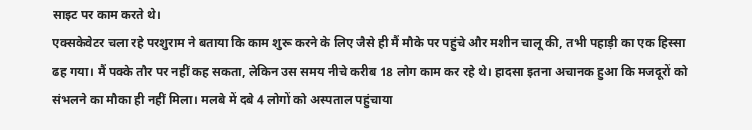साइट पर काम करते थे।
एक्सकेवेटर चला रहे परशुराम ने बताया कि काम शुरू करने के लिए जैसे ही मैं मौके पर पहुंचे और मशीन चालू की, तभी पहाड़ी का एक हिस्सा ढह गया। मैं पक्के तौर पर नहीं कह सकता, लेकिन उस समय नीचे करीब 18 लोग काम कर रहे थे। हादसा इतना अचानक हुआ कि मजदूरों को संभलने का मौका ही नहीं मिला। मलबे में दबे 4 लोगों को अस्पताल पहुंचाया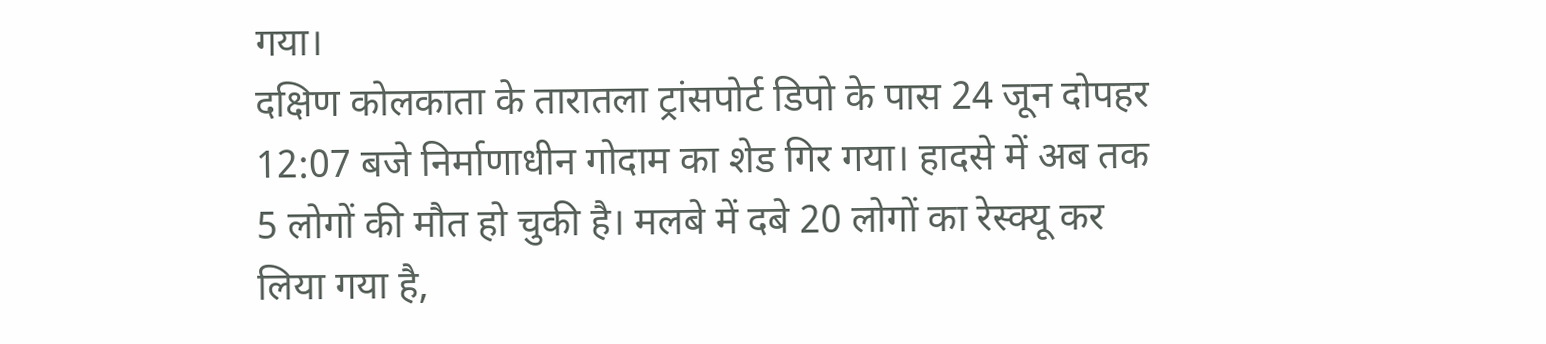गया।
दक्षिण कोलकाता के तारातला ट्रांसपोर्ट डिपो के पास 24 जून दोपहर 12:07 बजे निर्माणाधीन गोदाम का शेड गिर गया। हादसे में अब तक 5 लोगों की मौत हो चुकी है। मलबे में दबे 20 लोगों का रेस्क्यू कर लिया गया है,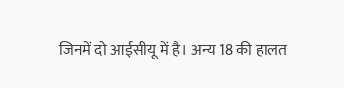जिनमें दो आईसीयू में है। अन्य 18 की हालत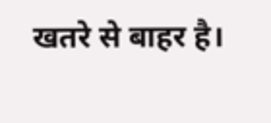खतरे से बाहर है।